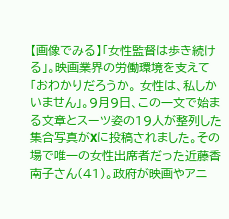【画像でみる】「女性監督は歩き続ける」。映画業界の労働環境を支えて
「おわかりだろうか。 女性は、私しかいません」。9月9日、この一文で始まる文章とスーツ姿の19人が整列した集合写真がXに投稿されました。その場で唯一の女性出席者だった近藤香南子さん(41)。政府が映画やアニ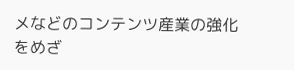メなどのコンテンツ産業の強化をめざ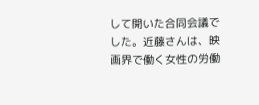して開いた合同会議でした。近藤さんは、映画界で働く女性の労働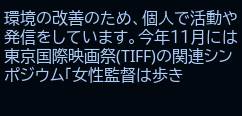環境の改善のため、個人で活動や発信をしています。今年11月には東京国際映画祭(TIFF)の関連シンポジウム「女性監督は歩き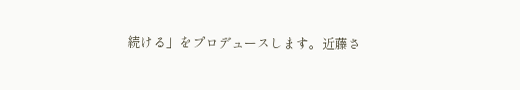続ける」をプロデュースします。近藤さ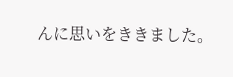んに思いをききました。